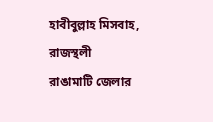হাবীবুল্লাহ মিসবাহ, রাজস্থলী
রাঙামাটি জেলার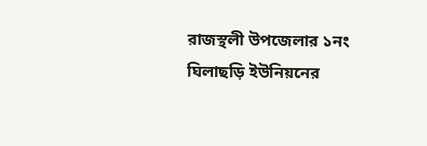রাজস্থলী উপজেলার ১নং ঘিলাছড়ি ইউনিয়নের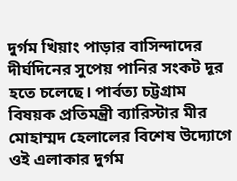দুর্গম খিয়াং পাড়ার বাসিন্দাদের দীর্ঘদিনের সুপেয় পানির সংকট দূর হতে চলেছে। পার্বত্য চট্টগ্রাম বিষয়ক প্রতিমন্ত্রী ব্যারিস্টার মীর মোহাম্মদ হেলালের বিশেষ উদ্যোগে ওই এলাকার দুর্গম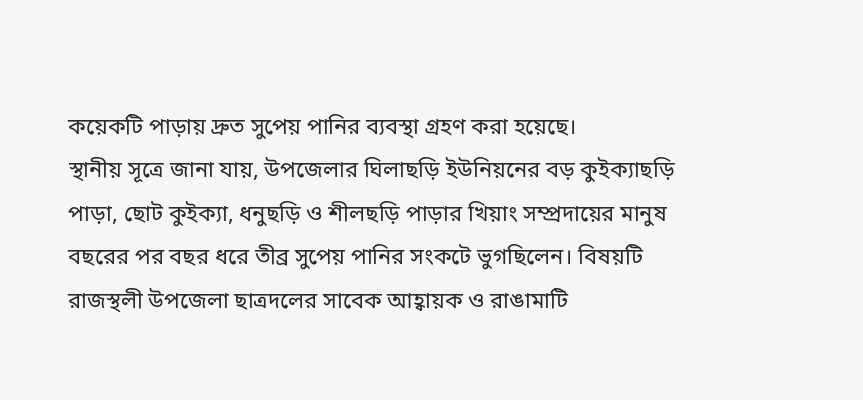কয়েকটি পাড়ায় দ্রুত সুপেয় পানির ব্যবস্থা গ্রহণ করা হয়েছে।
স্থানীয় সূত্রে জানা যায়, উপজেলার ঘিলাছড়ি ইউনিয়নের বড় কুইক্যাছড়ি পাড়া, ছোট কুইক্যা, ধনুছড়ি ও শীলছড়ি পাড়ার খিয়াং সম্প্রদায়ের মানুষ বছরের পর বছর ধরে তীব্র সুপেয় পানির সংকটে ভুগছিলেন। বিষয়টি রাজস্থলী উপজেলা ছাত্রদলের সাবেক আহ্বায়ক ও রাঙামাটি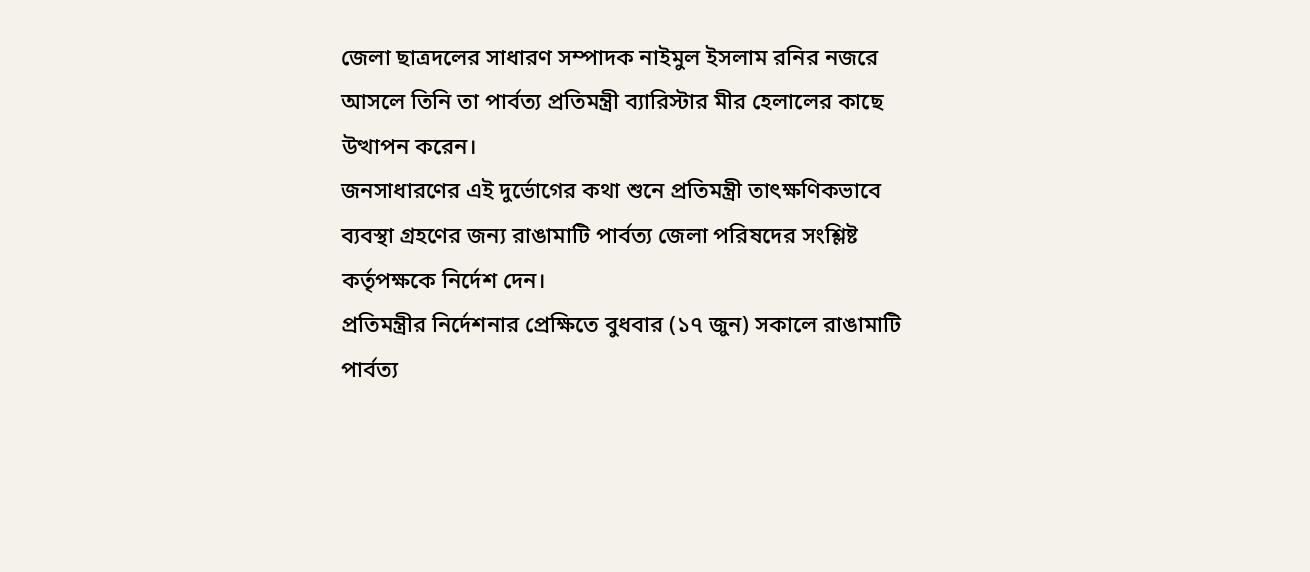জেলা ছাত্রদলের সাধারণ সম্পাদক নাইমুল ইসলাম রনির নজরে আসলে তিনি তা পার্বত্য প্রতিমন্ত্রী ব্যারিস্টার মীর হেলালের কাছে উত্থাপন করেন।
জনসাধারণের এই দুর্ভোগের কথা শুনে প্রতিমন্ত্রী তাৎক্ষণিকভাবে ব্যবস্থা গ্রহণের জন্য রাঙামাটি পার্বত্য জেলা পরিষদের সংশ্লিষ্ট কর্তৃপক্ষকে নির্দেশ দেন।
প্রতিমন্ত্রীর নির্দেশনার প্রেক্ষিতে বুধবার (১৭ জুন) সকালে রাঙামাটি পার্বত্য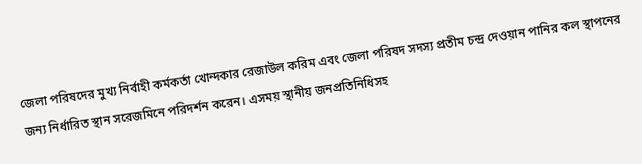জেলা পরিষদের মুখ্য নির্বাহী কর্মকর্তা খোন্দকার রেজাউল করিম এবং জেলা পরিষদ সদস্য প্রতীম চন্দ্র দেওয়ান পানির কল স্থাপনের জন্য নির্ধারিত স্থান সরেজমিনে পরিদর্শন করেন। এসময় স্থানীয় জনপ্রতিনিধিসহ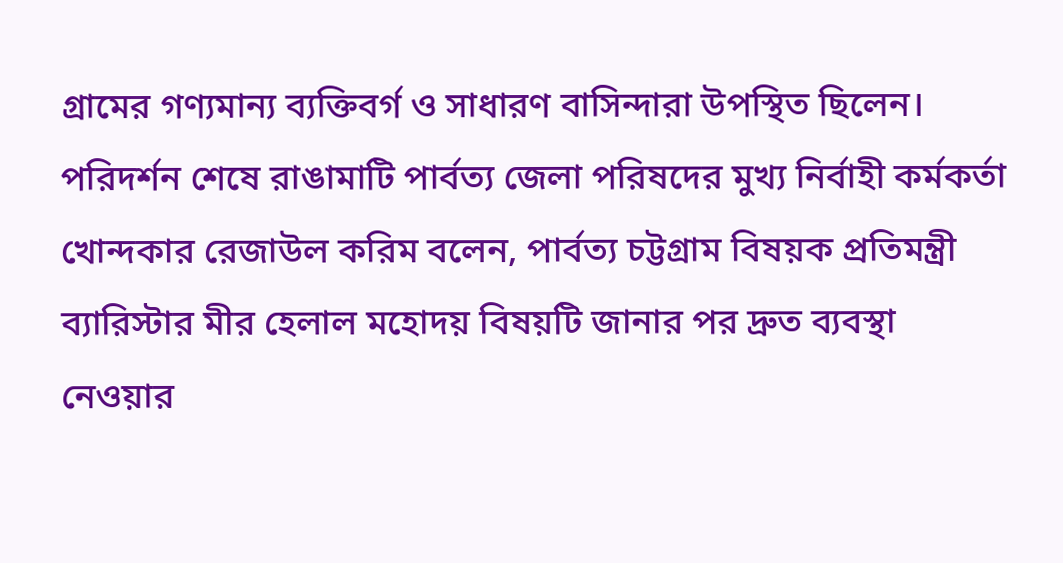গ্রামের গণ্যমান্য ব্যক্তিবর্গ ও সাধারণ বাসিন্দারা উপস্থিত ছিলেন।
পরিদর্শন শেষে রাঙামাটি পার্বত্য জেলা পরিষদের মুখ্য নির্বাহী কর্মকর্তা খোন্দকার রেজাউল করিম বলেন, পার্বত্য চট্টগ্রাম বিষয়ক প্রতিমন্ত্রী ব্যারিস্টার মীর হেলাল মহোদয় বিষয়টি জানার পর দ্রুত ব্যবস্থা নেওয়ার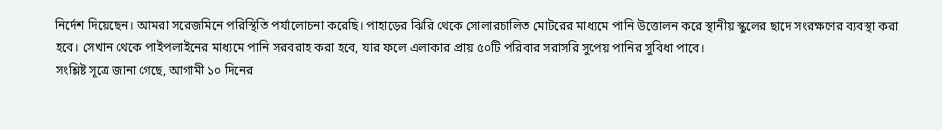নির্দেশ দিয়েছেন। আমরা সরেজমিনে পরিস্থিতি পর্যালোচনা করেছি। পাহাড়ের ঝিরি থেকে সোলারচালিত মোটরের মাধ্যমে পানি উত্তোলন করে স্থানীয় স্কুলের ছাদে সংরক্ষণের ব্যবস্থা করা হবে। সেখান থেকে পাইপলাইনের মাধ্যমে পানি সরবরাহ করা হবে, যার ফলে এলাকার প্রায় ৫০টি পরিবার সরাসরি সুপেয় পানির সুবিধা পাবে।
সংশ্লিষ্ট সূত্রে জানা গেছে, আগামী ১০ দিনের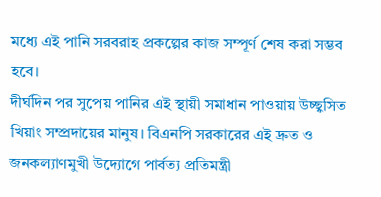মধ্যে এই পানি সরবরাহ প্রকল্পের কাজ সম্পূর্ণ শেষ করা সম্ভব হবে।
দীর্ঘদিন পর সুপেয় পানির এই স্থায়ী সমাধান পাওয়ায় উচ্ছ্বসিত খিয়াং সম্প্রদায়ের মানুষ। বিএনপি সরকারের এই দ্রুত ও জনকল্যাণমুখী উদ্যোগে পার্বত্য প্রতিমন্ত্রী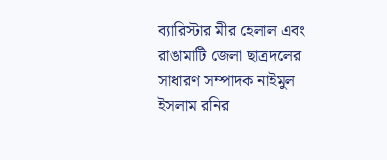ব্যারিস্টার মীর হেলাল এবং রাঙামাটি জেলা ছাত্রদলের সাধারণ সম্পাদক নাইমুল ইসলাম রনির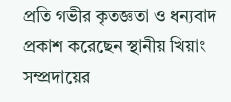প্রতি গভীর কৃতজ্ঞতা ও ধন্যবাদ প্রকাশ করেছেন স্থানীয় খিয়াং সম্প্রদায়ের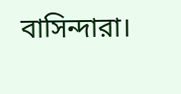বাসিন্দারা।